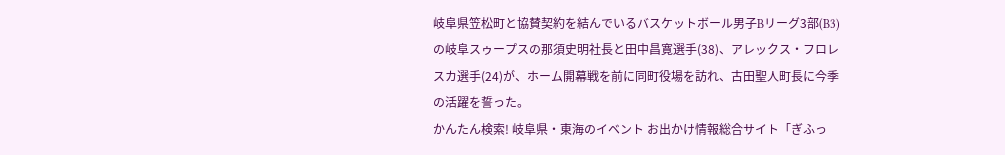岐阜県笠松町と協賛契約を結んでいるバスケットボール男子Bリーグ3部(B3)の岐阜スゥープスの那須史明社長と田中昌寛選手(38)、アレックス・フロレスカ選手(24)が、ホーム開幕戦を前に同町役場を訪れ、古田聖人町長に今季の活躍を誓った。
かんたん検索! 岐阜県・東海のイベント お出かけ情報総合サイト「ぎふっ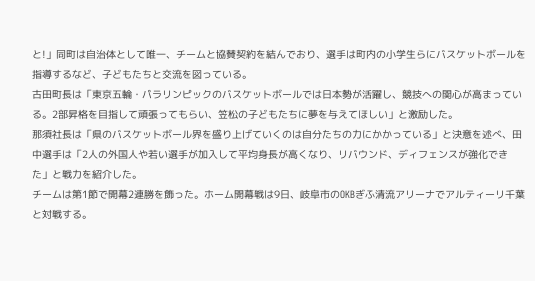と!」同町は自治体として唯一、チームと協賛契約を結んでおり、選手は町内の小学生らにバスケットボールを指導するなど、子どもたちと交流を図っている。
古田町長は「東京五輪・パラリンピックのバスケットボールでは日本勢が活躍し、競技への関心が高まっている。2部昇格を目指して頑張ってもらい、笠松の子どもたちに夢を与えてほしい」と激励した。
那須社長は「県のバスケットボール界を盛り上げていくのは自分たちの力にかかっている」と決意を述べ、田中選手は「2人の外国人や若い選手が加入して平均身長が高くなり、リバウンド、ディフェンスが強化できた」と戦力を紹介した。
チームは第1節で開幕2連勝を飾った。ホーム開幕戦は9日、岐阜市のOKBぎふ清流アリーナでアルティーリ千葉と対戦する。